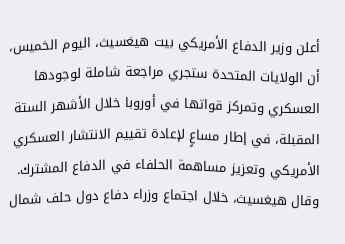أعلن وزير الدفاع الأمريكي بيت هيغسيث، اليوم الخميس، أن الولايات المتحدة ستجري مراجعة شاملة لوجودها العسكري وتمركز قواتها في أوروبا خلال الأشهر الستة المقبلة، في إطار مساعٍ لإعادة تقييم الانتشار العسكري الأمريكي وتعزيز مساهمة الحلفاء في الدفاع المشترك.
وقال هيغسيث، خلال اجتماع وزراء دفاع دول حلف شمال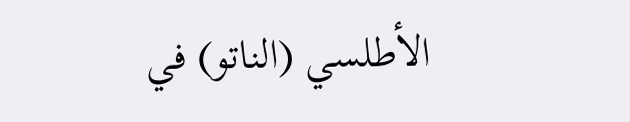الأطلسي (الناتو) في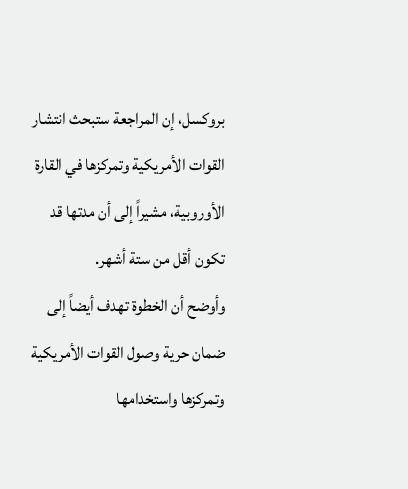بروكسل، إن المراجعة ستبحث انتشار القوات الأمريكية وتمركزها في القارة الأوروبية، مشيراً إلى أن مدتها قد تكون أقل من ستة أشهر.
وأوضح أن الخطوة تهدف أيضاً إلى ضمان حرية وصول القوات الأمريكية وتمركزها واستخدامها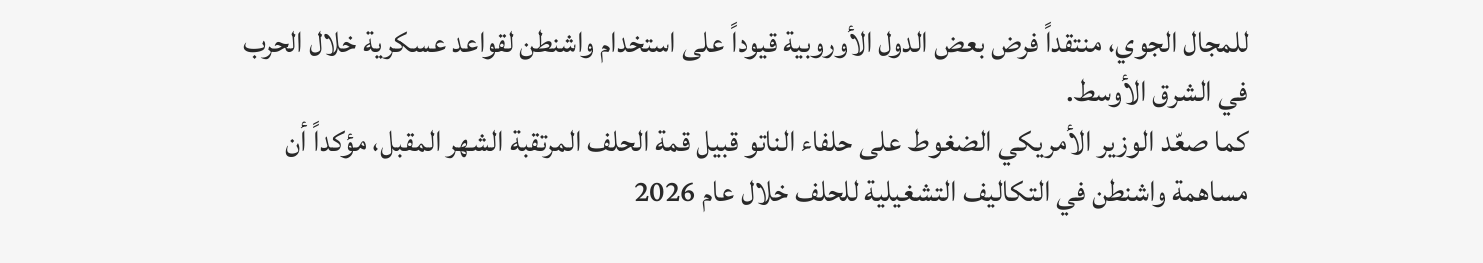للمجال الجوي، منتقداً فرض بعض الدول الأوروبية قيوداً على استخدام واشنطن لقواعد عسكرية خلال الحرب في الشرق الأوسط.
كما صعّد الوزير الأمريكي الضغوط على حلفاء الناتو قبيل قمة الحلف المرتقبة الشهر المقبل، مؤكداً أن مساهمة واشنطن في التكاليف التشغيلية للحلف خلال عام 2026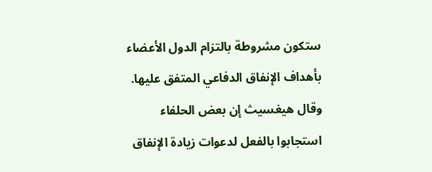ستكون مشروطة بالتزام الدول الأعضاء بأهداف الإنفاق الدفاعي المتفق عليها.
وقال هيغسيث إن بعض الحلفاء استجابوا بالفعل لدعوات زيادة الإنفاق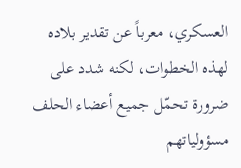العسكري، معرباً عن تقدير بلاده لهذه الخطوات، لكنه شدد على ضرورة تحمّل جميع أعضاء الحلف مسؤولياتهم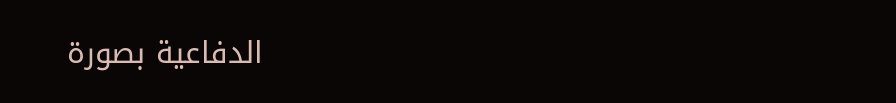الدفاعية بصورة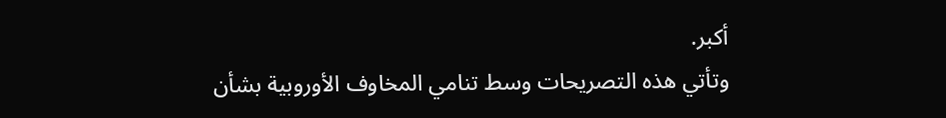أكبر.
وتأتي هذه التصريحات وسط تنامي المخاوف الأوروبية بشأن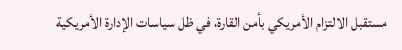مستقبل الالتزام الأمريكي بأمن القارة، في ظل سياسات الإدارة الأمريكية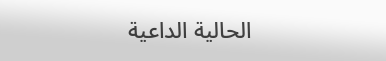الحالية الداعية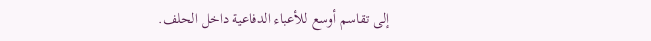إلى تقاسم أوسع للأعباء الدفاعية داخل الحلف.